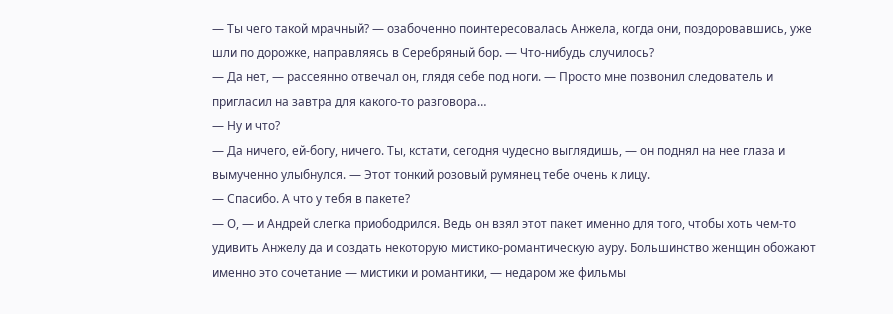— Ты чего такой мрачный? — озабоченно поинтересовалась Анжела, когда они, поздоровавшись, уже шли по дорожке, направляясь в Серебряный бор. — Что-нибудь случилось?
— Да нет, — рассеянно отвечал он, глядя себе под ноги. — Просто мне позвонил следователь и пригласил на завтра для какого-то разговора…
— Ну и что?
— Да ничего, ей-богу, ничего. Ты, кстати, сегодня чудесно выглядишь, — он поднял на нее глаза и вымученно улыбнулся. — Этот тонкий розовый румянец тебе очень к лицу.
— Спасибо. А что у тебя в пакете?
— О, — и Андрей слегка приободрился. Ведь он взял этот пакет именно для того, чтобы хоть чем-то удивить Анжелу да и создать некоторую мистико-романтическую ауру. Большинство женщин обожают именно это сочетание — мистики и романтики, — недаром же фильмы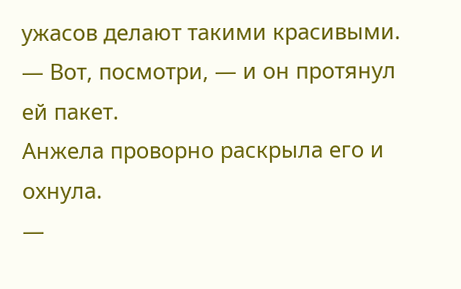ужасов делают такими красивыми. — Вот, посмотри, — и он протянул ей пакет.
Анжела проворно раскрыла его и охнула.
—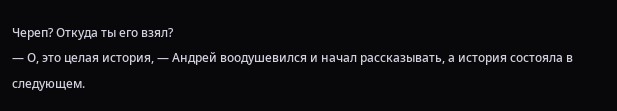Череп? Откуда ты его взял?
— О, это целая история, — Андрей воодушевился и начал рассказывать, а история состояла в следующем.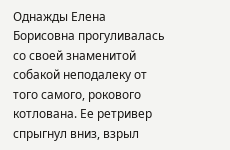Однажды Елена Борисовна прогуливалась со своей знаменитой собакой неподалеку от того самого, рокового котлована. Ее ретривер спрыгнул вниз, взрыл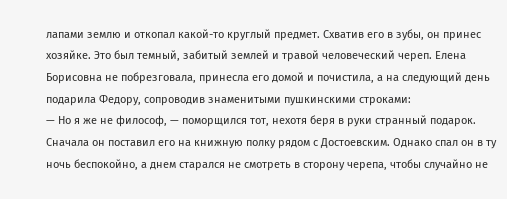лапами землю и откопал какой-то круглый предмет. Схватив его в зубы, он принес хозяйке. Это был темный, забитый землей и травой человеческий череп. Елена Борисовна не побрезговала, принесла его домой и почистила, а на следующий день подарила Федору, сопроводив знаменитыми пушкинскими строками:
— Но я же не философ, — поморщился тот, нехотя беря в руки странный подарок. Сначала он поставил его на книжную полку рядом с Достоевским. Однако спал он в ту ночь беспокойно, а днем старался не смотреть в сторону черепа, чтобы случайно не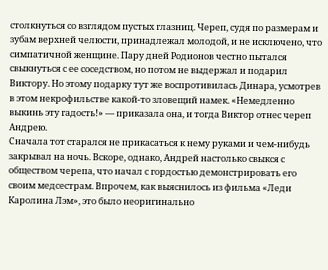столкнуться со взглядом пустых глазниц. Череп, судя по размерам и зубам верхней челюсти, принадлежал молодой, и не исключено, что симпатичной женщине. Пару дней Родионов честно пытался свыкнуться с ее соседством, но потом не выдержал и подарил Виктору. Но этому подарку тут же воспротивилась Динара, усмотрев в этом некрофильстве какой-то зловещий намек. «Немедленно выкинь эту гадость!» — приказала она, и тогда Виктор отнес череп Андрею.
Сначала тот старался не прикасаться к нему руками и чем-нибудь закрывал на ночь. Вскоре, однако, Андрей настолько свыкся с обществом черепа, что начал с гордостью демонстрировать его своим медсестрам. Впрочем, как выяснилось из фильма «Леди Каролина Лэм», это было неоригинально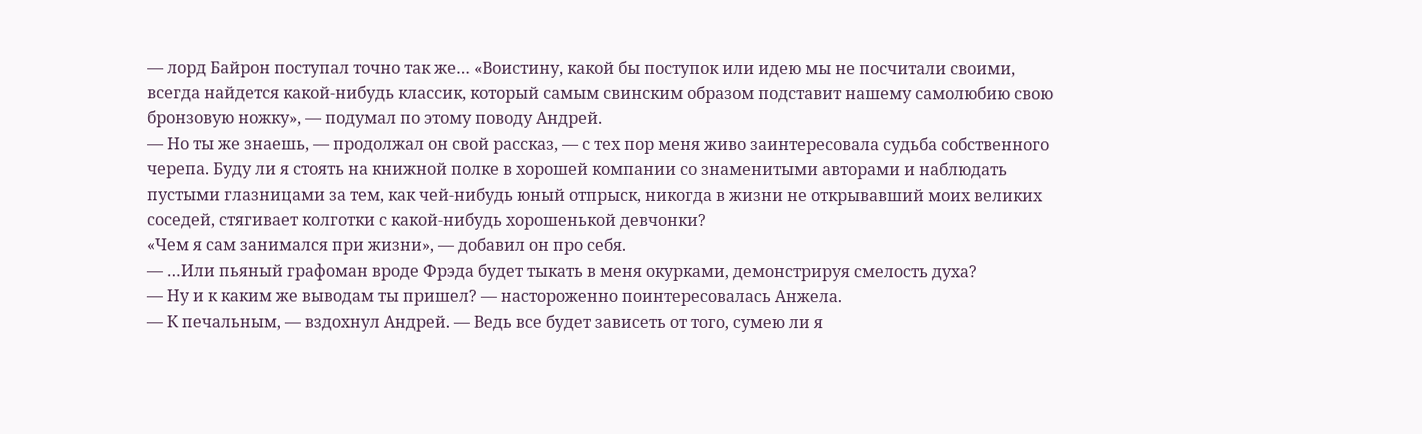— лорд Байрон поступал точно так же… «Воистину, какой бы поступок или идею мы не посчитали своими, всегда найдется какой-нибудь классик, который самым свинским образом подставит нашему самолюбию свою бронзовую ножку», — подумал по этому поводу Андрей.
— Но ты же знаешь, — продолжал он свой рассказ, — с тех пор меня живо заинтересовала судьба собственного черепа. Буду ли я стоять на книжной полке в хорошей компании со знаменитыми авторами и наблюдать пустыми глазницами за тем, как чей-нибудь юный отпрыск, никогда в жизни не открывавший моих великих соседей, стягивает колготки с какой-нибудь хорошенькой девчонки?
«Чем я сам занимался при жизни», — добавил он про себя.
— …Или пьяный графоман вроде Фрэда будет тыкать в меня окурками, демонстрируя смелость духа?
— Ну и к каким же выводам ты пришел? — настороженно поинтересовалась Анжела.
— К печальным, — вздохнул Андрей. — Ведь все будет зависеть от того, сумею ли я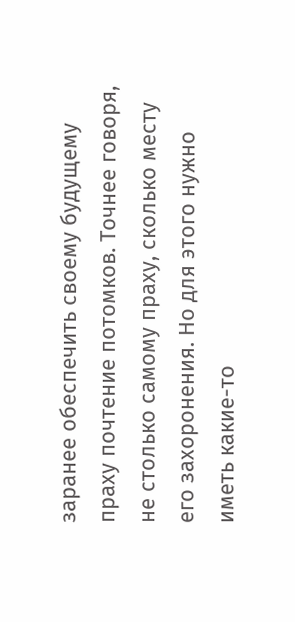заранее обеспечить своему будущему праху почтение потомков. Точнее говоря, не столько самому праху, сколько месту его захоронения. Но для этого нужно иметь какие-то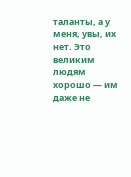таланты, а у меня, увы, их нет. Это великим людям хорошо — им даже не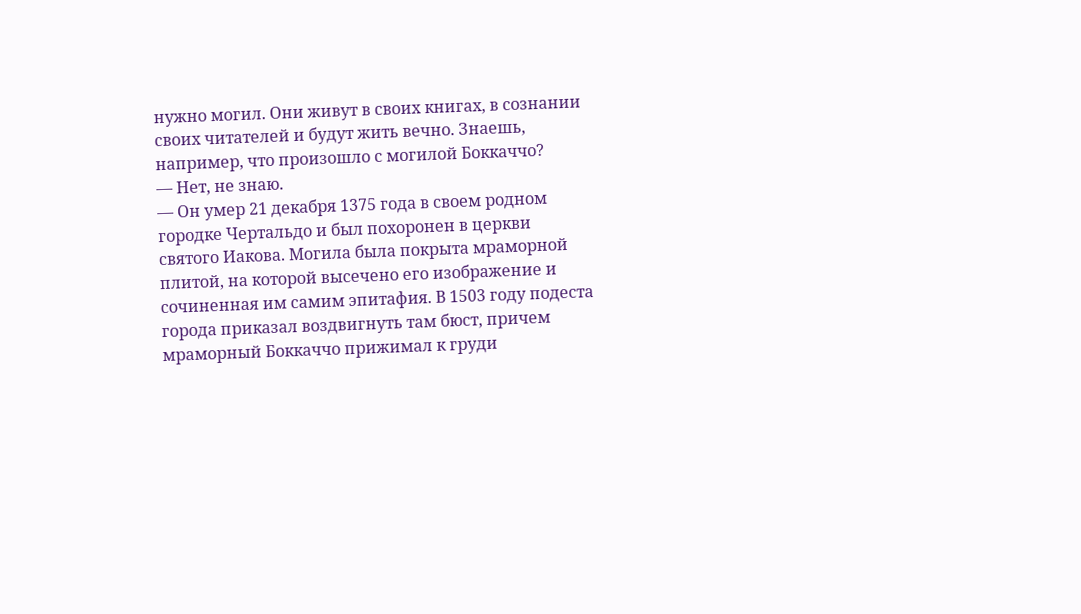нужно могил. Они живут в своих книгах, в сознании своих читателей и будут жить вечно. Знаешь, например, что произошло с могилой Боккаччо?
— Нет, не знаю.
— Он умер 21 декабря 1375 года в своем родном городке Чертальдо и был похоронен в церкви святого Иакова. Могила была покрыта мраморной плитой, на которой высечено его изображение и сочиненная им самим эпитафия. В 1503 году подеста города приказал воздвигнуть там бюст, причем мраморный Боккаччо прижимал к груди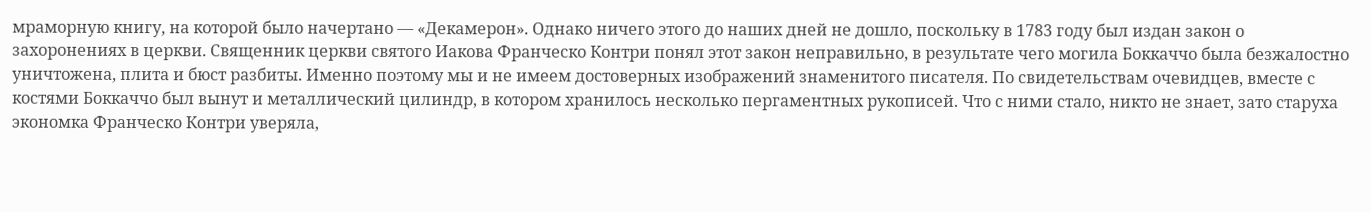мраморную книгу, на которой было начертано — «Декамерон». Однако ничего этого до наших дней не дошло, поскольку в 1783 году был издан закон о захоронениях в церкви. Священник церкви святого Иакова Франческо Контри понял этот закон неправильно, в результате чего могила Боккаччо была безжалостно уничтожена, плита и бюст разбиты. Именно поэтому мы и не имеем достоверных изображений знаменитого писателя. По свидетельствам очевидцев, вместе с костями Боккаччо был вынут и металлический цилиндр, в котором хранилось несколько пергаментных рукописей. Что с ними стало, никто не знает, зато старуха экономка Франческо Контри уверяла,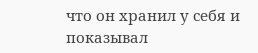что он хранил у себя и показывал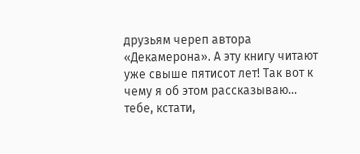друзьям череп автора «Декамерона». А эту книгу читают уже свыше пятисот лет! Так вот к чему я об этом рассказываю… тебе, кстати,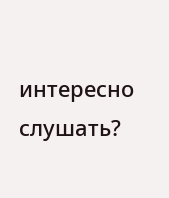интересно слушать?